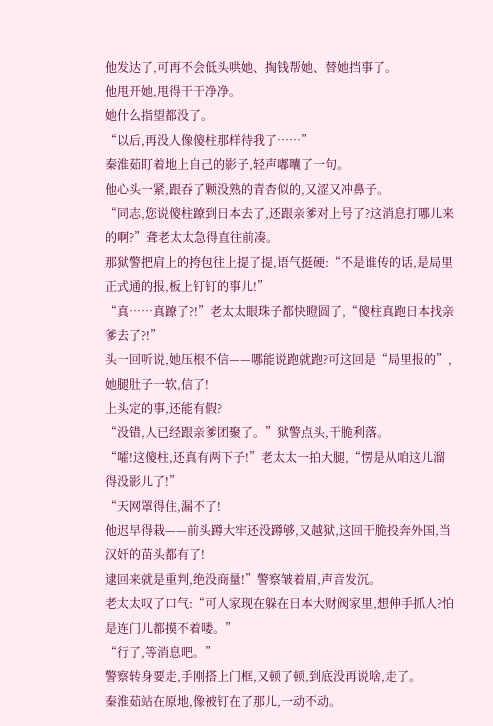他发达了,可再不会低头哄她、掏钱帮她、替她挡事了。
他甩开她,甩得干干净净。
她什么指望都没了。
“以后,再没人像傻柱那样待我了……”
秦淮茹盯着地上自己的影子,轻声嘟囔了一句。
他心头一紧,跟吞了颗没熟的青杏似的,又涩又冲鼻子。
“同志,您说傻柱蹽到日本去了,还跟亲爹对上号了?这消息打哪儿来的啊?”聋老太太急得直往前凑。
那狱警把肩上的挎包往上提了提,语气挺硬:“不是谁传的话,是局里正式通的报,板上钉钉的事儿!”
“真……真蹽了?!”老太太眼珠子都快瞪圆了,“傻柱真跑日本找亲爹去了?!”
头一回听说,她压根不信——哪能说跑就跑?可这回是“局里报的”,她腿肚子一软,信了!
上头定的事,还能有假?
“没错,人已经跟亲爹团聚了。”狱警点头,干脆利落。
“嚯!这傻柱,还真有两下子!”老太太一拍大腿,“愣是从咱这儿溜得没影儿了!”
“天网罩得住,漏不了!
他迟早得栽——前头蹲大牢还没蹲够,又越狱,这回干脆投奔外国,当汉奸的苗头都有了!
逮回来就是重判,绝没商量!”警察皱着眉,声音发沉。
老太太叹了口气:“可人家现在躲在日本大财阀家里,想伸手抓人?怕是连门儿都摸不着喽。”
“行了,等消息吧。”
警察转身要走,手刚搭上门框,又顿了顿,到底没再说啥,走了。
秦淮茹站在原地,像被钉在了那儿,一动不动。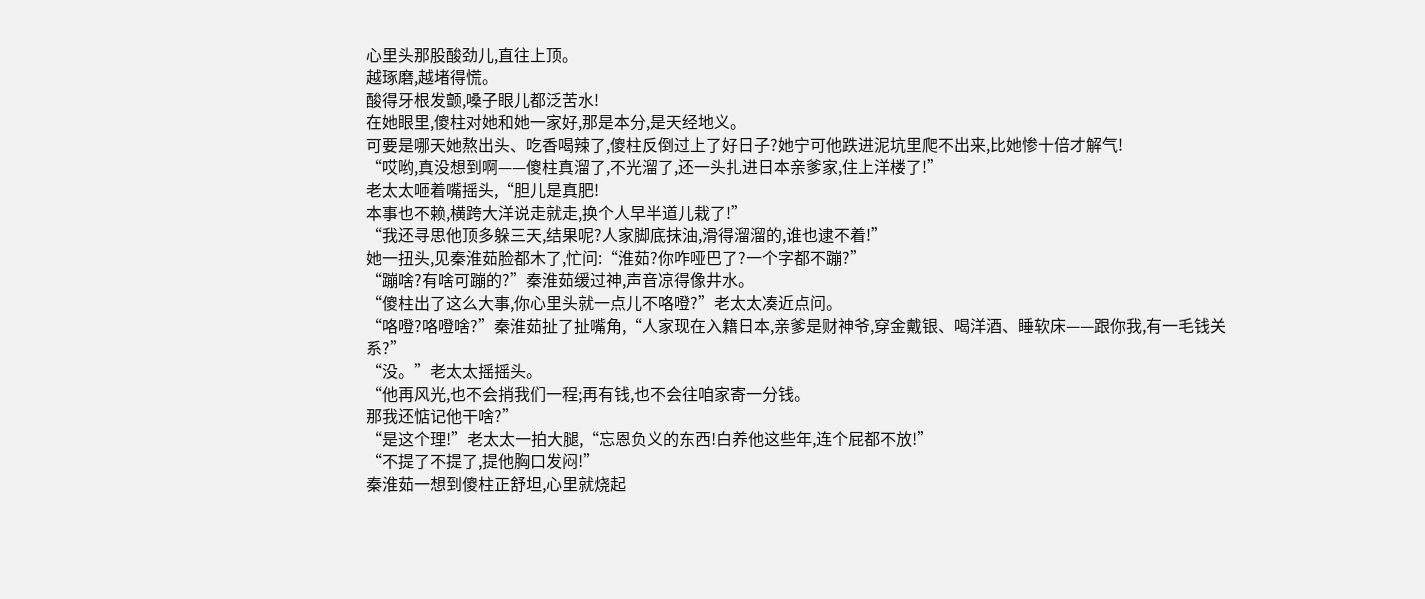心里头那股酸劲儿,直往上顶。
越琢磨,越堵得慌。
酸得牙根发颤,嗓子眼儿都泛苦水!
在她眼里,傻柱对她和她一家好,那是本分,是天经地义。
可要是哪天她熬出头、吃香喝辣了,傻柱反倒过上了好日子?她宁可他跌进泥坑里爬不出来,比她惨十倍才解气!
“哎哟,真没想到啊——傻柱真溜了,不光溜了,还一头扎进日本亲爹家,住上洋楼了!”
老太太咂着嘴摇头,“胆儿是真肥!
本事也不赖,横跨大洋说走就走,换个人早半道儿栽了!”
“我还寻思他顶多躲三天,结果呢?人家脚底抹油,滑得溜溜的,谁也逮不着!”
她一扭头,见秦淮茹脸都木了,忙问:“淮茹?你咋哑巴了?一个字都不蹦?”
“蹦啥?有啥可蹦的?”秦淮茹缓过神,声音凉得像井水。
“傻柱出了这么大事,你心里头就一点儿不咯噔?”老太太凑近点问。
“咯噔?咯噔啥?”秦淮茹扯了扯嘴角,“人家现在入籍日本,亲爹是财神爷,穿金戴银、喝洋酒、睡软床——跟你我,有一毛钱关系?”
“没。”老太太摇摇头。
“他再风光,也不会捎我们一程;再有钱,也不会往咱家寄一分钱。
那我还惦记他干啥?”
“是这个理!”老太太一拍大腿,“忘恩负义的东西!白养他这些年,连个屁都不放!”
“不提了不提了,提他胸口发闷!”
秦淮茹一想到傻柱正舒坦,心里就烧起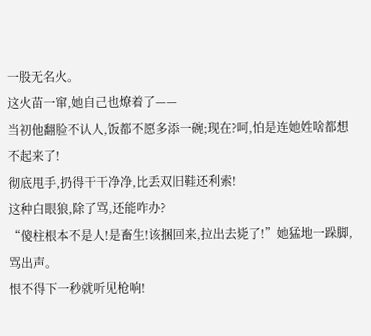一股无名火。
这火苗一窜,她自己也燎着了——
当初他翻脸不认人,饭都不愿多添一碗;现在?呵,怕是连她姓啥都想不起来了!
彻底甩手,扔得干干净净,比丢双旧鞋还利索!
这种白眼狼,除了骂,还能咋办?
“傻柱根本不是人!是畜生!该捆回来,拉出去毙了!”她猛地一跺脚,骂出声。
恨不得下一秒就听见枪响!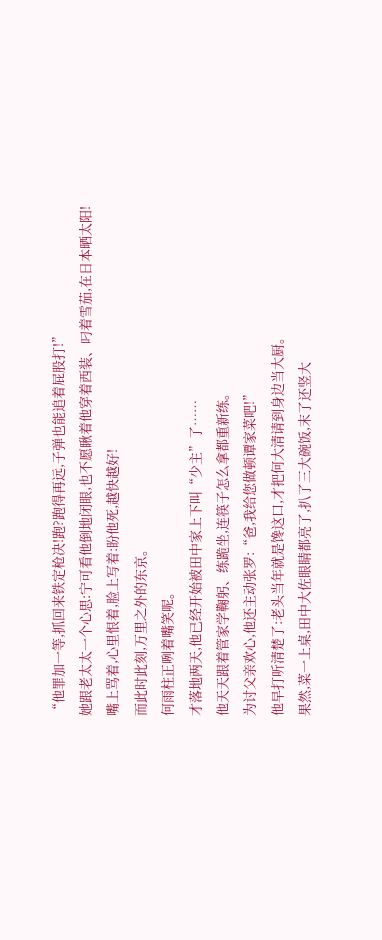“他罪加一等,抓回来铁定枪决!跑?跑得再远,子弹也能追着屁股打!”
她跟老太太一个心思:宁可看他倒地闭眼,也不愿瞅着他穿着西装、叼着雪茄,在日本晒太阳!
嘴上骂着,心里恨着,脸上写着:盼他死,越快越好!
而此时此刻,万里之外的东京。
何雨柱正咧着嘴笑呢。
才落地两天,他已经开始被田中家上下叫“少主”了……
他天天跟着管家学鞠躬、练跪坐,连筷子怎么拿都重新练。
为讨父亲欢心,他还主动张罗:“爸,我给您做顿谭家菜吧!”
他早打听清楚了:老头当年就是馋这口,才把何大清请到身边当大厨。
果然,菜一上桌,田中大佐眼睛都亮了,扒了三大碗饭,末了还竖大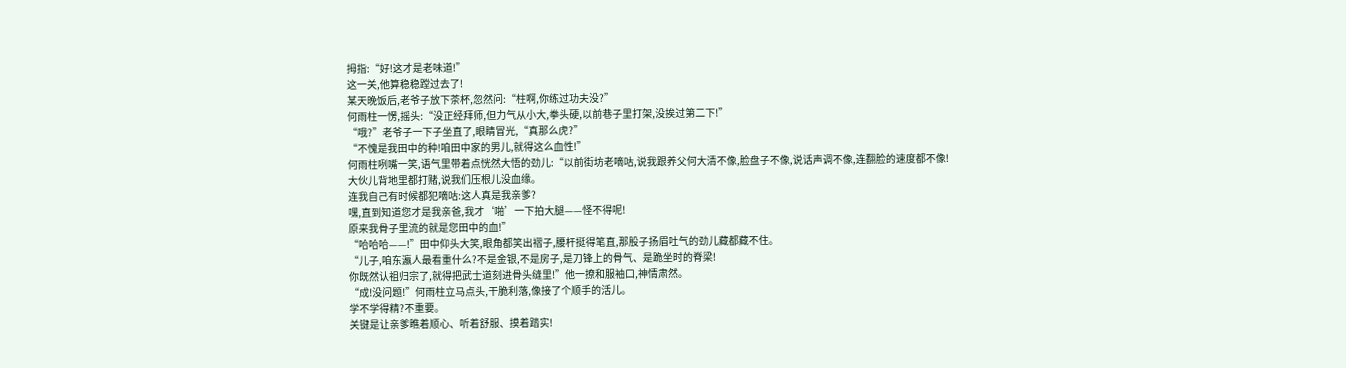拇指:“好!这才是老味道!”
这一关,他算稳稳蹚过去了!
某天晚饭后,老爷子放下茶杯,忽然问:“柱啊,你练过功夫没?”
何雨柱一愣,摇头:“没正经拜师,但力气从小大,拳头硬,以前巷子里打架,没挨过第二下!”
“哦?”老爷子一下子坐直了,眼睛冒光,“真那么虎?”
“不愧是我田中的种!咱田中家的男儿,就得这么血性!”
何雨柱咧嘴一笑,语气里带着点恍然大悟的劲儿:“以前街坊老嘀咕,说我跟养父何大清不像,脸盘子不像,说话声调不像,连翻脸的速度都不像!
大伙儿背地里都打赌,说我们压根儿没血缘。
连我自己有时候都犯嘀咕:这人真是我亲爹?
嘿,直到知道您才是我亲爸,我才‘啪’一下拍大腿——怪不得呢!
原来我骨子里流的就是您田中的血!”
“哈哈哈——!”田中仰头大笑,眼角都笑出褶子,腰杆挺得笔直,那股子扬眉吐气的劲儿藏都藏不住。
“儿子,咱东瀛人最看重什么?不是金银,不是房子,是刀锋上的骨气、是跪坐时的脊梁!
你既然认祖归宗了,就得把武士道刻进骨头缝里!”他一撩和服袖口,神情肃然。
“成!没问题!”何雨柱立马点头,干脆利落,像接了个顺手的活儿。
学不学得精?不重要。
关键是让亲爹瞧着顺心、听着舒服、摸着踏实!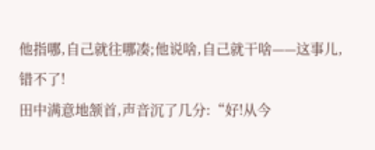他指哪,自己就往哪凑;他说啥,自己就干啥——这事儿,错不了!
田中满意地颔首,声音沉了几分:“好!从今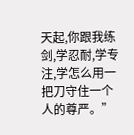天起,你跟我练剑,学忍耐,学专注,学怎么用一把刀守住一个人的尊严。”